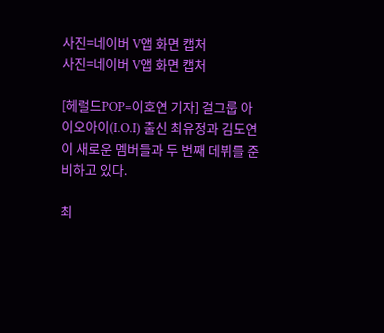사진=네이버 V앱 화면 캡처
사진=네이버 V앱 화면 캡처

[헤럴드POP=이호연 기자] 걸그룹 아이오아이(I.O.I) 출신 최유정과 김도연이 새로운 멤버들과 두 번째 데뷔를 준비하고 있다.

최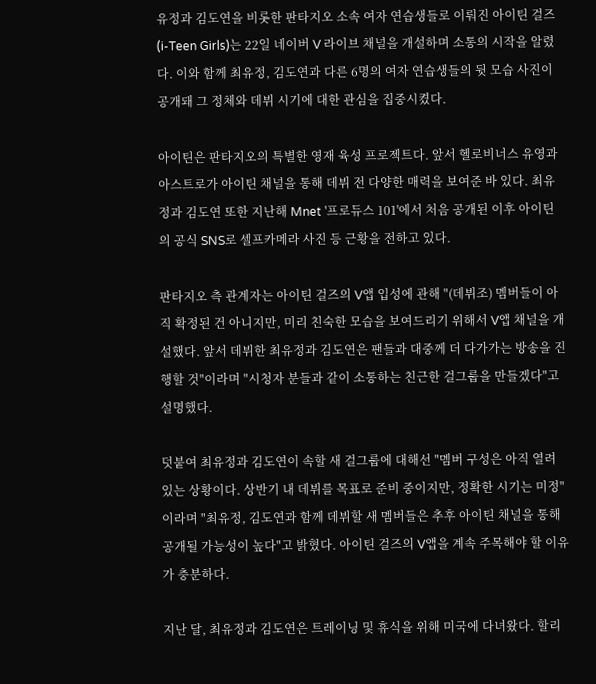유정과 김도연을 비롯한 판타지오 소속 여자 연습생들로 이뤄진 아이틴 걸즈(i-Teen Girls)는 22일 네이버 V 라이브 채널을 개설하며 소통의 시작을 알렸다. 이와 함께 최유정, 김도연과 다른 6명의 여자 연습생들의 뒷 모습 사진이 공개돼 그 정체와 데뷔 시기에 대한 관심을 집중시켰다.

아이틴은 판타지오의 특별한 영재 육성 프로젝트다. 앞서 헬로비너스 유영과 아스트로가 아이틴 채널을 통해 데뷔 전 다양한 매력을 보여준 바 있다. 최유정과 김도연 또한 지난해 Mnet '프로듀스 101'에서 처음 공개된 이후 아이틴의 공식 SNS로 셀프카메라 사진 등 근황을 전하고 있다.

판타지오 측 관계자는 아이틴 걸즈의 V앱 입성에 관해 "(데뷔조) 멤버들이 아직 확정된 건 아니지만, 미리 친숙한 모습을 보여드리기 위해서 V앱 채널을 개설했다. 앞서 데뷔한 최유정과 김도연은 팬들과 대중께 더 다가가는 방송을 진행할 것"이라며 "시청자 분들과 같이 소통하는 친근한 걸그룹을 만들겠다"고 설명했다.

덧붙여 최유정과 김도연이 속할 새 걸그룹에 대해선 "멤버 구성은 아직 열려 있는 상황이다. 상반기 내 데뷔를 목표로 준비 중이지만, 정확한 시기는 미정"이라며 "최유정, 김도연과 함께 데뷔할 새 멤버들은 추후 아이틴 채널을 통해 공개될 가능성이 높다"고 밝혔다. 아이틴 걸즈의 V앱을 계속 주목해야 할 이유가 충분하다.

지난 달, 최유정과 김도연은 트레이닝 및 휴식을 위해 미국에 다녀왔다. 할리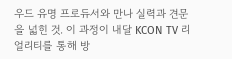우드 유명 프로듀서와 만나 실력과 견문을 넓힌 것. 이 과정이 내달 KCON TV 리얼리티를 통해 방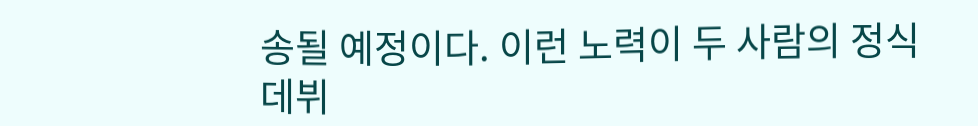송될 예정이다. 이런 노력이 두 사람의 정식 데뷔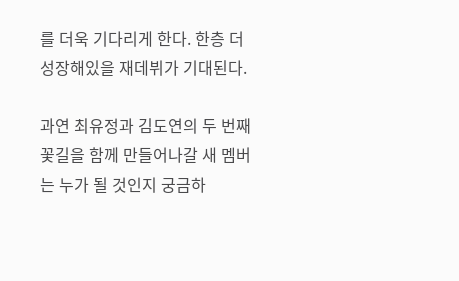를 더욱 기다리게 한다. 한층 더 성장해있을 재데뷔가 기대된다.

과연 최유정과 김도연의 두 번째 꽃길을 함께 만들어나갈 새 멤버는 누가 될 것인지 궁금하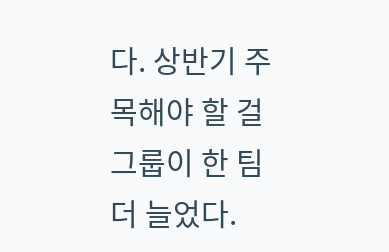다. 상반기 주목해야 할 걸그룹이 한 팀 더 늘었다.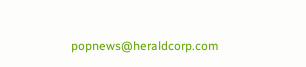popnews@heraldcorp.com